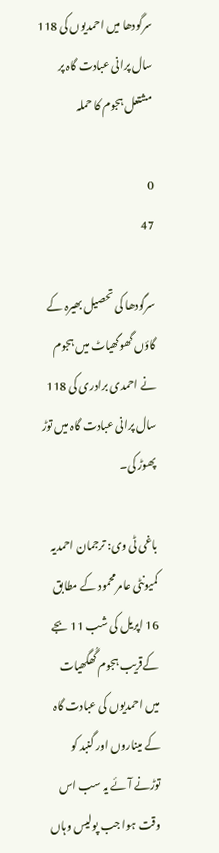سرگودھا میں احمدیوں کی 118 سال پرانی عبادت گاہ پر مشتعل ہجوم کا حملہ

0
47

سرگودھا کی تحصیل بھیرہ کے گاؤں گھوگھیاٹ میں ہجوم نے احمدی برادری کی 118 سال پرانی عبادت گاہ میں توڑ پھوڑ کی۔

باغی ٹی وی: ترجمان احمدیہ کمیونٹی عامرمحمود کے مطابق 16 اپریل کی شب 11 بجے کےقریب ہجوم گُھگھیات میں احمدیوں کی عبادت گاہ کے میناروں اور گنبد کو توڑنے آئے یہ سب اس وقت ہوا جب پولیس وہاں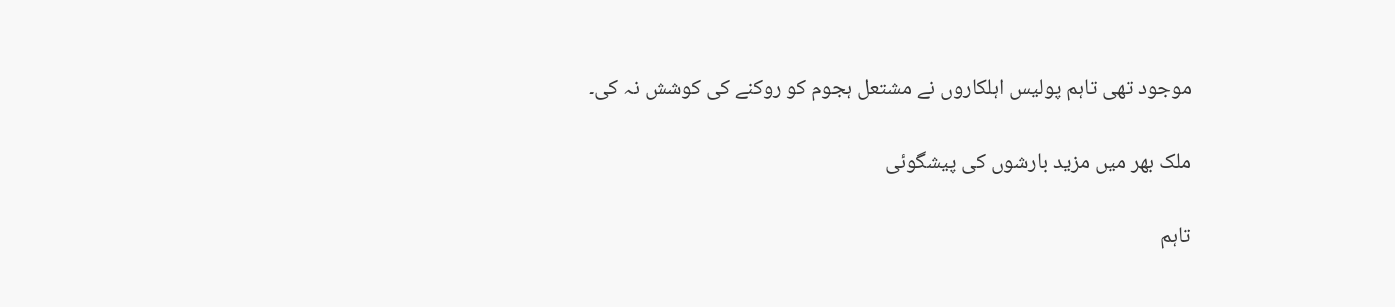موجود تھی تاہم پولیس اہلکاروں نے مشتعل ہجوم کو روکنے کی کوشش نہ کی۔

ملک بھر میں مزید بارشوں کی پیشگوئی

تاہم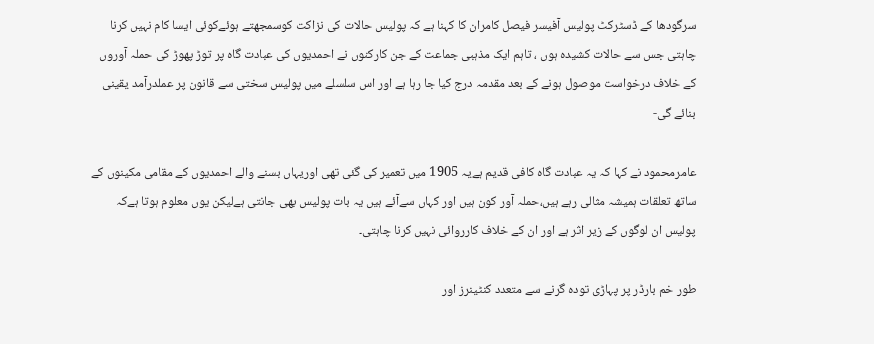سرگودھا کے ڈسٹرکٹ پولیس آفیسر فیصل کامران کا کہنا ہے کہ پولیس حالات کی نزاکت کوسمجھتے ہوئےکوئی ایسا کام نہیں کرنا چاہتی جس سے حالات کشیدہ ہوں ، تاہم ایک مذہبی جماعت کے جن کارکنوں نے احمدیوں کی عبادت گاہ پر توڑ پھوڑ کی حملہ آوروں کے خلاف درخواست موصول ہونے کے بعد مقدمہ درج کیا جا رہا ہے اور اس سلسلے میں پولیس سختی سے قانون پر عملدرآمد یقینی بنائے گی-

عامرمحمود نے کہا کہ یہ عبادت گاہ کافی قدیم ہےیہ 1905 میں تعمیر کی گئی تھی اوریہاں بسنے والے احمدیوں کے مقامی مکینوں کے ساتھ تعلقات ہمیشہ مثالی رہے ہیں،حملہ آور کون ہیں اور کہاں سےآئے ہیں یہ بات پولیس بھی جانتی ہےلیکن یوں معلوم ہوتا ہےکہ پولیس ان لوگوں کے زیر اثر ہے اور ان کے خلاف کارروائی نہیں کرنا چاہتی۔

طور خم بارڈر پر پہاڑی تودہ گرنے سے متعدد کنٹینرز اور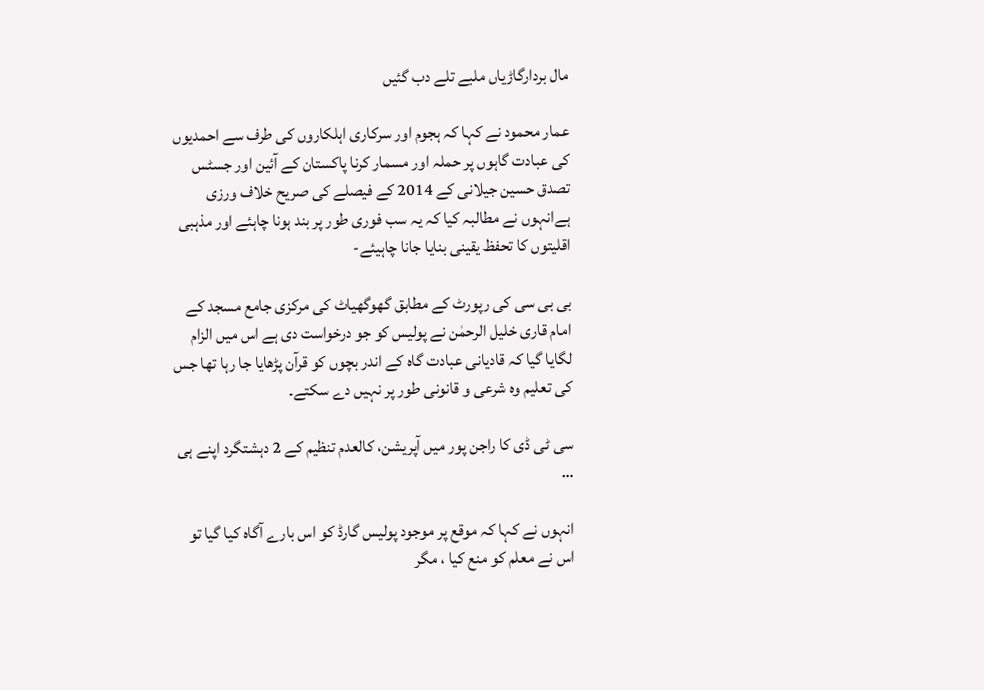مال بردارگاڑیاں ملبے تلے دب گئیں

عمار محمود نے کہا کہ ہجوم اور سرکاری اہلکاروں کی طرف سے احمدیوں کی عبادت گاہوں پر حملہ اور مسمار کرنا پاکستان کے آئین اور جسٹس تصدق حسین جیلانی کے 2014 کے فیصلے کی صریح خلاف ورزی ہےانہوں نے مطالبہ کیا کہ یہ سب فوری طور پر بند ہونا چاہئے اور مذہبی اقلیتوں کا تحفظ یقینی بنایا جانا چاہیئے-

بی بی سی کی رپورٹ کے مطابق گھوگھیاٹ کی مرکزی جامع مسجد کے امام قاری خلیل الرحمٰن نے پولیس کو جو درخواست دی ہے اس میں الزام لگایا گیا کہ قادیانی عبادت گاہ کے اندر بچوں کو قرآن پڑھایا جا رہا تھا جس کی تعلیم وہ شرعی و قانونی طور پر نہیں دے سکتے۔

سی ٹی ڈی کا راجن پور میں آپریشن، کالعدم تنظیم کے 2 دہشتگرد اپنے ہی …

انہوں نے کہا کہ موقع پر موجود پولیس گارڈ کو اس بارے آگاہ کیا گیا تو اس نے معلم کو منع کیا ، مگر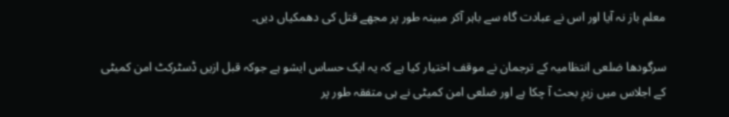معلم باز نہ آیا اور اس نے عبادت گاہ سے باہر آکر مبینہ طور پر مجھے قتل کی دھمکیاں دیں۔

سرگودھا ضلعی انتظامیہ کے ترجمان نے موقف اختیار کیا ہے کہ یہ ایک حساس ایشو ہے جوکہ قبل ازیں ڈسٹرکٹ امن کمیٹی کے اجلاس میں زیرِ بحث آ چکا ہے اور ضلعی امن کمیٹی نے ہی متفقہ طور پر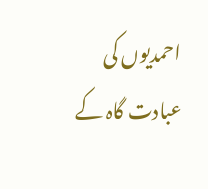احمدیوں کی عبادت گاہ کے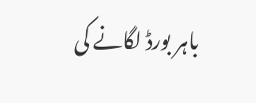باہر بورڈ لگانے کی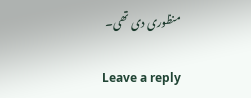منظوری دی تھی۔

Leave a reply